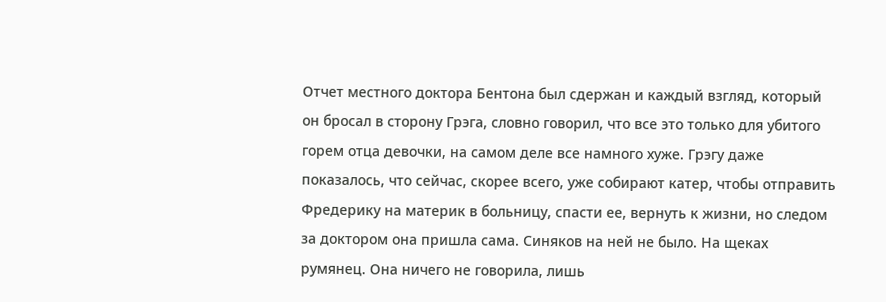Отчет местного доктора Бентона был сдержан и каждый взгляд, который он бросал в сторону Грэга, словно говорил, что все это только для убитого горем отца девочки, на самом деле все намного хуже. Грэгу даже показалось, что сейчас, скорее всего, уже собирают катер, чтобы отправить Фредерику на материк в больницу, спасти ее, вернуть к жизни, но следом за доктором она пришла сама. Синяков на ней не было. На щеках румянец. Она ничего не говорила, лишь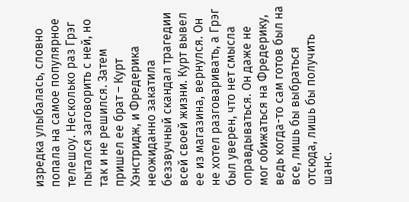изредка улыбалась, словно попала на самое популярное телешоу. Несколько раз Грэг пытался заговорить с ней, но так и не решился. Затем пришел ее брат – Курт Хэнстридж, и Фредерика неожиданно закатила беззвучный скандал трагедии всей своей жизни. Курт вывел ее из магазина, вернулся. Он не хотел разговаривать, а Грэг был уверен, что нет смысла оправдываться. Он даже не мог обижаться на Фредерику, ведь когда-то сам готов был на все, лишь бы выбраться отсюда, лишь бы получить шанс.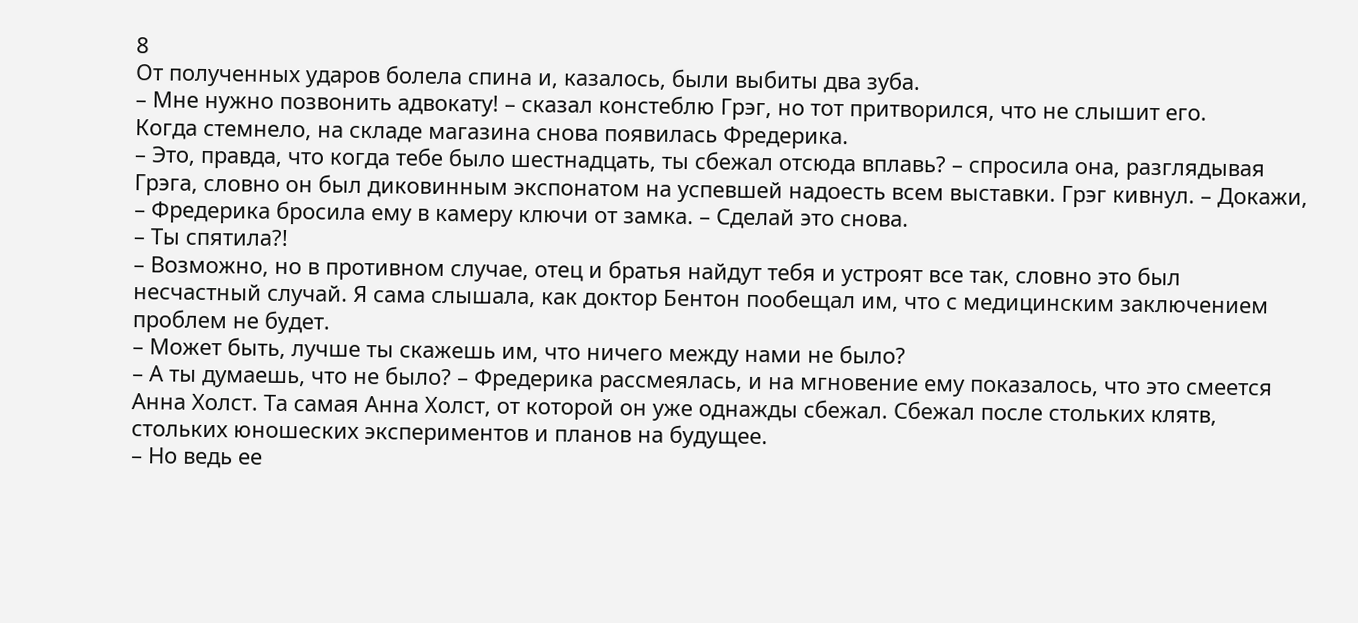8
От полученных ударов болела спина и, казалось, были выбиты два зуба.
– Мне нужно позвонить адвокату! – сказал констеблю Грэг, но тот притворился, что не слышит его.
Когда стемнело, на складе магазина снова появилась Фредерика.
– Это, правда, что когда тебе было шестнадцать, ты сбежал отсюда вплавь? – спросила она, разглядывая Грэга, словно он был диковинным экспонатом на успевшей надоесть всем выставки. Грэг кивнул. – Докажи, – Фредерика бросила ему в камеру ключи от замка. – Сделай это снова.
– Ты спятила?!
– Возможно, но в противном случае, отец и братья найдут тебя и устроят все так, словно это был несчастный случай. Я сама слышала, как доктор Бентон пообещал им, что с медицинским заключением проблем не будет.
– Может быть, лучше ты скажешь им, что ничего между нами не было?
– А ты думаешь, что не было? – Фредерика рассмеялась, и на мгновение ему показалось, что это смеется Анна Холст. Та самая Анна Холст, от которой он уже однажды сбежал. Сбежал после стольких клятв, стольких юношеских экспериментов и планов на будущее.
– Но ведь ее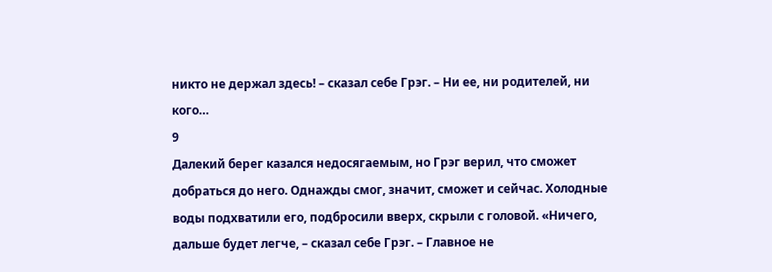никто не держал здесь! – сказал себе Грэг. – Ни ее, ни родителей, ни кого…
9
Далекий берег казался недосягаемым, но Грэг верил, что сможет добраться до него. Однажды смог, значит, сможет и сейчас. Холодные воды подхватили его, подбросили вверх, скрыли с головой. «Ничего, дальше будет легче, – сказал себе Грэг. – Главное не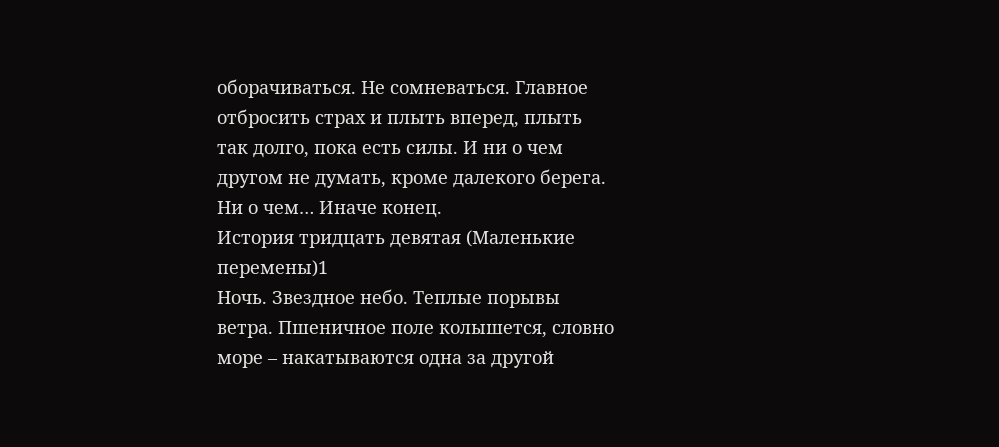оборачиваться. Не сомневаться. Главное отбросить страх и плыть вперед, плыть так долго, пока есть силы. И ни о чем другом не думать, кроме далекого берега. Ни о чем… Иначе конец.
История тридцать девятая (Маленькие перемены)1
Ночь. Звездное небо. Теплые порывы ветра. Пшеничное поле колышется, словно море – накатываются одна за другой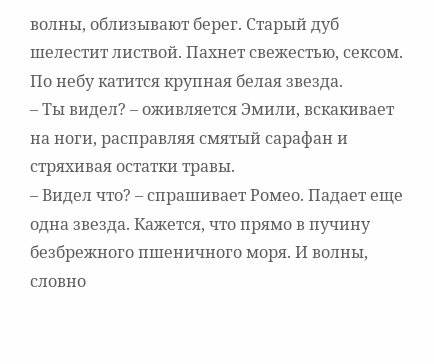волны, облизывают берег. Старый дуб шелестит листвой. Пахнет свежестью, сексом. По небу катится крупная белая звезда.
– Ты видел? – оживляется Эмили, вскакивает на ноги, расправляя смятый сарафан и стряхивая остатки травы.
– Видел что? – спрашивает Ромео. Падает еще одна звезда. Кажется, что прямо в пучину безбрежного пшеничного моря. И волны, словно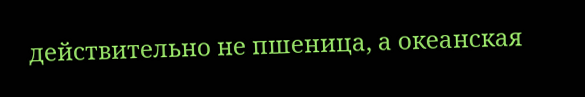действительно не пшеница, а океанская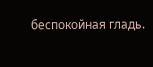беспокойная гладь.